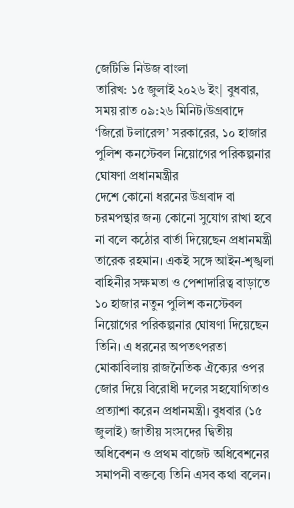জেটিভি নিউজ বাংলা
তারিখ: ১৫ জুলাই ২০২৬ ইং| বুধবার, সময় রাত ০৯:২৬ মিনিট।উগ্রবাদে ‘জিরো টলারেন্স’ সরকারের, ১০ হাজার পুলিশ কনস্টেবল নিয়োগের পরিকল্পনার ঘোষণা প্রধানমন্ত্রীর
দেশে কোনো ধরনের উগ্রবাদ বা চরমপন্থার জন্য কোনো সুযোগ রাখা হবে না বলে কঠোর বার্তা দিয়েছেন প্রধানমন্ত্রী তারেক রহমান। একই সঙ্গে আইন-শৃঙ্খলা বাহিনীর সক্ষমতা ও পেশাদারিত্ব বাড়াতে ১০ হাজার নতুন পুলিশ কনস্টেবল নিয়োগের পরিকল্পনার ঘোষণা দিয়েছেন তিনি। এ ধরনের অপতৎপরতা মোকাবিলায় রাজনৈতিক ঐক্যের ওপর জোর দিয়ে বিরোধী দলের সহযোগিতাও প্রত্যাশা করেন প্রধানমন্ত্রী। বুধবার (১৫ জুলাই) জাতীয় সংসদের দ্বিতীয় অধিবেশন ও প্রথম বাজেট অধিবেশনের সমাপনী বক্তব্যে তিনি এসব কথা বলেন।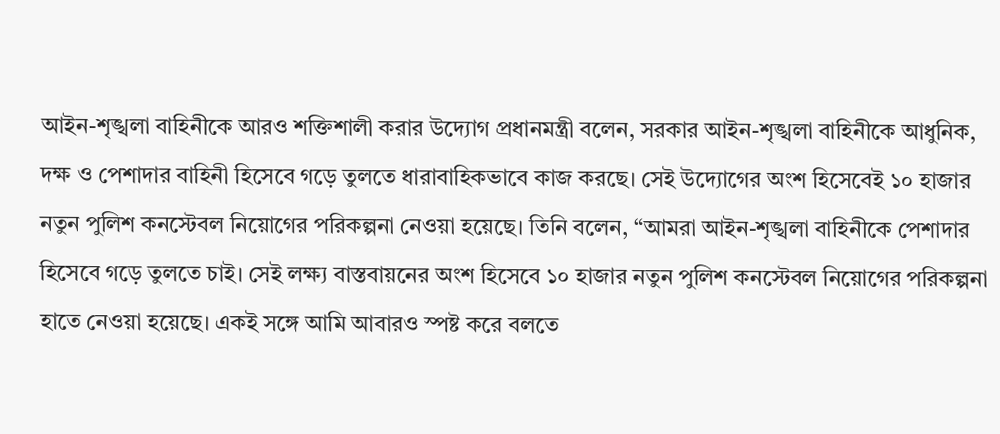আইন-শৃঙ্খলা বাহিনীকে আরও শক্তিশালী করার উদ্যোগ প্রধানমন্ত্রী বলেন, সরকার আইন-শৃঙ্খলা বাহিনীকে আধুনিক, দক্ষ ও পেশাদার বাহিনী হিসেবে গড়ে তুলতে ধারাবাহিকভাবে কাজ করছে। সেই উদ্যোগের অংশ হিসেবেই ১০ হাজার নতুন পুলিশ কনস্টেবল নিয়োগের পরিকল্পনা নেওয়া হয়েছে। তিনি বলেন, “আমরা আইন-শৃঙ্খলা বাহিনীকে পেশাদার হিসেবে গড়ে তুলতে চাই। সেই লক্ষ্য বাস্তবায়নের অংশ হিসেবে ১০ হাজার নতুন পুলিশ কনস্টেবল নিয়োগের পরিকল্পনা হাতে নেওয়া হয়েছে। একই সঙ্গে আমি আবারও স্পষ্ট করে বলতে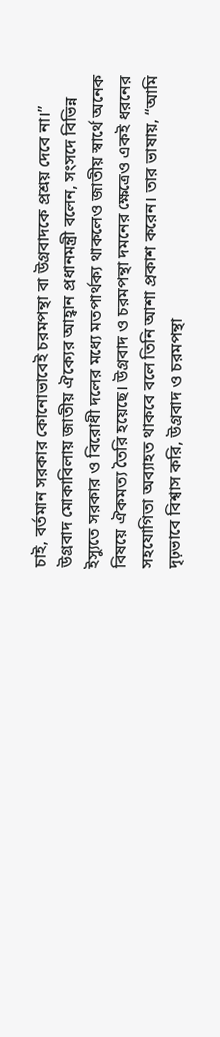চাই, বর্তমান সরকার কোনোভাবেই চরমপন্থা বা উগ্রবাদকে প্রশ্রয় দেবে না।” উগ্রবাদ মোকাবিলায় জাতীয় ঐক্যের আহ্বান প্রধানমন্ত্রী বলেন, সংসদে বিভিন্ন ইস্যুতে সরকার ও বিরোধী দলের মধ্যে মতপার্থক্য থাকলেও জাতীয় স্বার্থে অনেক বিষয়ে ঐকমত্য তৈরি হয়েছে। উগ্রবাদ ও চরমপন্থা দমনের ক্ষেত্রেও একই ধরনের সহযোগিতা অব্যাহত থাকবে বলে তিনি আশা প্রকাশ করেন। তার ভাষায়, “আমি দৃঢ়ভাবে বিশ্বাস করি, উগ্রবাদ ও চরমপন্থা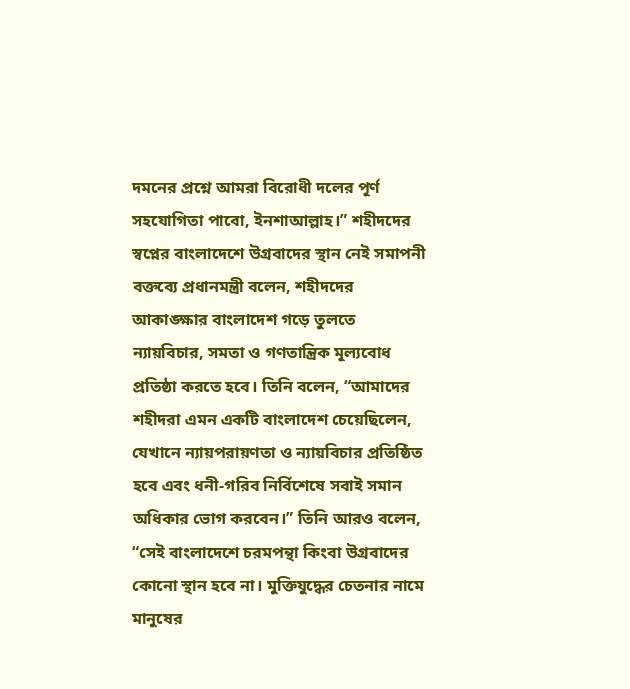দমনের প্রশ্নে আমরা বিরোধী দলের পূর্ণ সহযোগিতা পাবো, ইনশাআল্লাহ।” শহীদদের স্বপ্নের বাংলাদেশে উগ্রবাদের স্থান নেই সমাপনী বক্তব্যে প্রধানমন্ত্রী বলেন, শহীদদের আকাঙ্ক্ষার বাংলাদেশ গড়ে তুলতে ন্যায়বিচার, সমতা ও গণতান্ত্রিক মূল্যবোধ প্রতিষ্ঠা করতে হবে। তিনি বলেন, “আমাদের শহীদরা এমন একটি বাংলাদেশ চেয়েছিলেন, যেখানে ন্যায়পরায়ণতা ও ন্যায়বিচার প্রতিষ্ঠিত হবে এবং ধনী-গরিব নির্বিশেষে সবাই সমান অধিকার ভোগ করবেন।” তিনি আরও বলেন, “সেই বাংলাদেশে চরমপন্থা কিংবা উগ্রবাদের কোনো স্থান হবে না। মুক্তিযুদ্ধের চেতনার নামে মানুষের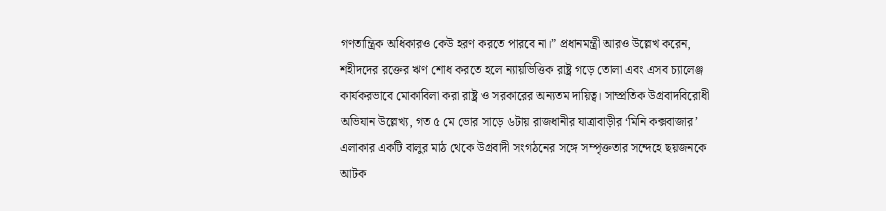গণতান্ত্রিক অধিকারও কেউ হরণ করতে পারবে না।” প্রধানমন্ত্রী আরও উল্লেখ করেন, শহীদদের রক্তের ঋণ শোধ করতে হলে ন্যায়ভিত্তিক রাষ্ট্র গড়ে তোলা এবং এসব চ্যালেঞ্জ কার্যকরভাবে মোকাবিলা করা রাষ্ট্র ও সরকারের অন্যতম দায়িত্ব। সাম্প্রতিক উগ্রবাদবিরোধী অভিযান উল্লেখ্য, গত ৫ মে ভোর সাড়ে ৬টায় রাজধানীর যাত্রাবাড়ীর ‘মিনি কক্সবাজার’ এলাকার একটি বালুর মাঠ থেকে উগ্রবাদী সংগঠনের সঙ্গে সম্পৃক্ততার সন্দেহে ছয়জনকে আটক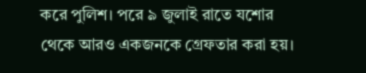করে পুলিশ। পরে ৯ জুলাই রাতে যশোর থেকে আরও একজনকে গ্রেফতার করা হয়।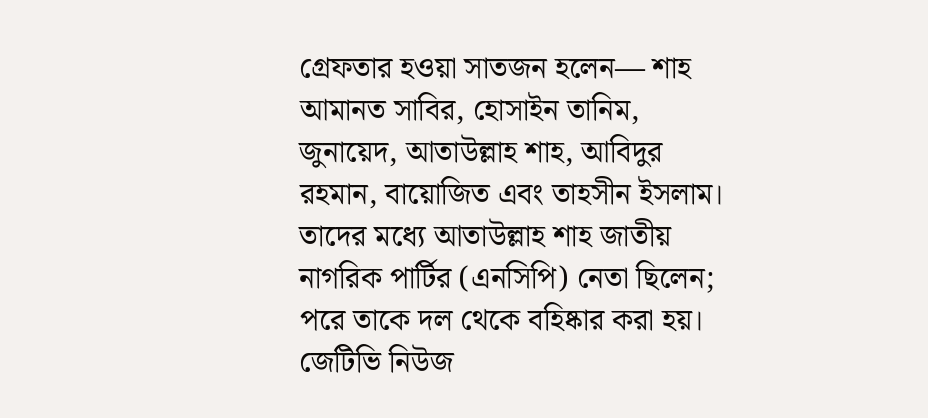গ্রেফতার হওয়া সাতজন হলেন— শাহ আমানত সাবির, হোসাইন তানিম, জুনায়েদ, আতাউল্লাহ শাহ, আবিদুর রহমান, বায়োজিত এবং তাহসীন ইসলাম। তাদের মধ্যে আতাউল্লাহ শাহ জাতীয় নাগরিক পার্টির (এনসিপি) নেতা ছিলেন; পরে তাকে দল থেকে বহিষ্কার করা হয়। জেটিভি নিউজ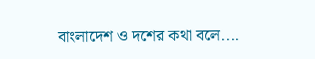বাংলাদেশ ও দশের কথা বলে....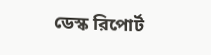ডেস্ক রিপোর্ট